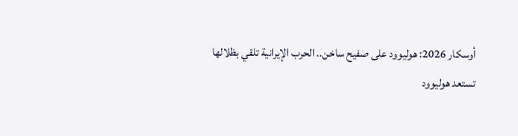أوسكار 2026: هوليوود على صفيح ساخن.. الحرب الإيرانية تلقي بظلالها
تستعد هوليوود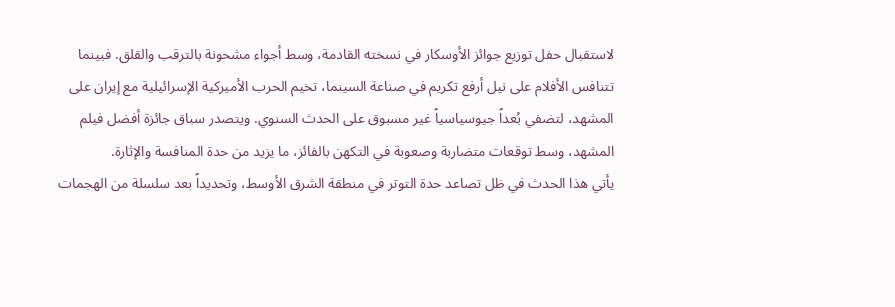لاستقبال حفل توزيع جوائز الأوسكار في نسخته القادمة، وسط أجواء مشحونة بالترقب والقلق. فبينما تتنافس الأفلام على نيل أرفع تكريم في صناعة السينما، تخيم الحرب الأميركية الإسرائيلية مع إيران على المشهد، لتضفي بُعداً جيوسياسياً غير مسبوق على الحدث السنوي. ويتصدر سباق جائزة أفضل فيلم المشهد، وسط توقعات متضاربة وصعوبة في التكهن بالفائز، ما يزيد من حدة المنافسة والإثارة.
يأتي هذا الحدث في ظل تصاعد حدة التوتر في منطقة الشرق الأوسط، وتحديداً بعد سلسلة من الهجمات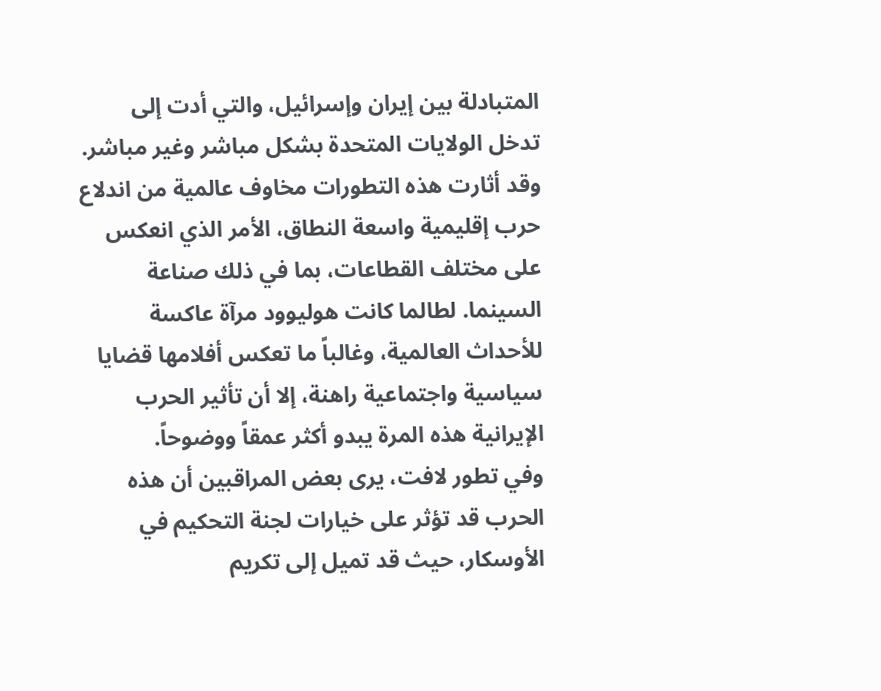المتبادلة بين إيران وإسرائيل، والتي أدت إلى تدخل الولايات المتحدة بشكل مباشر وغير مباشر. وقد أثارت هذه التطورات مخاوف عالمية من اندلاع حرب إقليمية واسعة النطاق، الأمر الذي انعكس على مختلف القطاعات، بما في ذلك صناعة السينما. لطالما كانت هوليوود مرآة عاكسة للأحداث العالمية، وغالباً ما تعكس أفلامها قضايا سياسية واجتماعية راهنة، إلا أن تأثير الحرب الإيرانية هذه المرة يبدو أكثر عمقاً ووضوحاً.
وفي تطور لافت، يرى بعض المراقبين أن هذه الحرب قد تؤثر على خيارات لجنة التحكيم في الأوسكار، حيث قد تميل إلى تكريم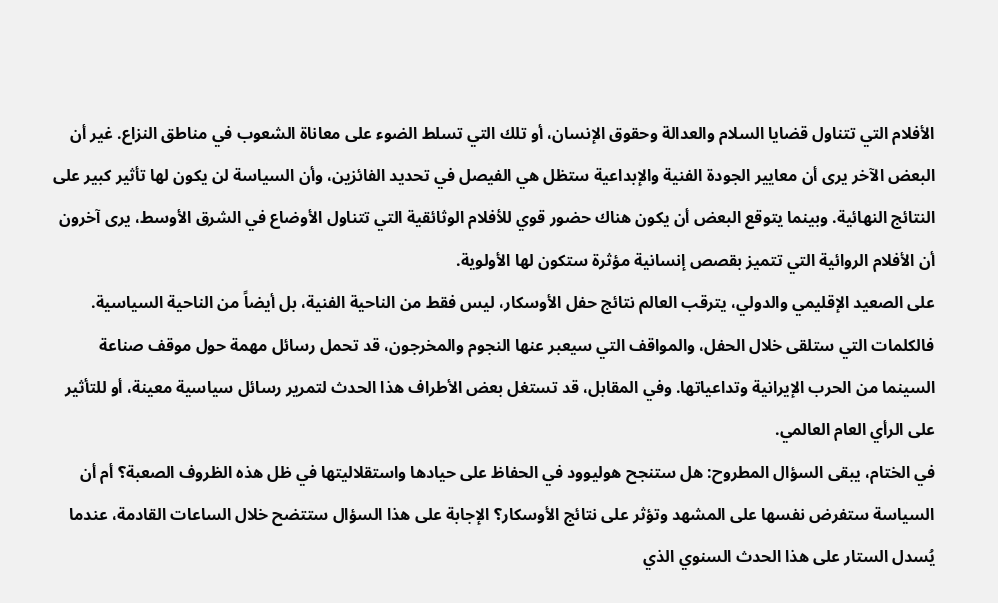الأفلام التي تتناول قضايا السلام والعدالة وحقوق الإنسان، أو تلك التي تسلط الضوء على معاناة الشعوب في مناطق النزاع. غير أن البعض الآخر يرى أن معايير الجودة الفنية والإبداعية ستظل هي الفيصل في تحديد الفائزين، وأن السياسة لن يكون لها تأثير كبير على النتائج النهائية. وبينما يتوقع البعض أن يكون هناك حضور قوي للأفلام الوثائقية التي تتناول الأوضاع في الشرق الأوسط، يرى آخرون أن الأفلام الروائية التي تتميز بقصص إنسانية مؤثرة ستكون لها الأولوية.
على الصعيد الإقليمي والدولي، يترقب العالم نتائج حفل الأوسكار، ليس فقط من الناحية الفنية، بل أيضاً من الناحية السياسية. فالكلمات التي ستلقى خلال الحفل، والمواقف التي سيعبر عنها النجوم والمخرجون، قد تحمل رسائل مهمة حول موقف صناعة السينما من الحرب الإيرانية وتداعياتها. وفي المقابل، قد تستغل بعض الأطراف هذا الحدث لتمرير رسائل سياسية معينة، أو للتأثير على الرأي العام العالمي.
في الختام، يبقى السؤال المطروح: هل ستنجح هوليوود في الحفاظ على حيادها واستقلاليتها في ظل هذه الظروف الصعبة؟ أم أن السياسة ستفرض نفسها على المشهد وتؤثر على نتائج الأوسكار؟ الإجابة على هذا السؤال ستتضح خلال الساعات القادمة، عندما يُسدل الستار على هذا الحدث السنوي الذي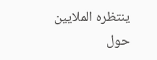ينتظره الملايين حول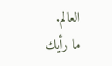العالم.
ما رأيك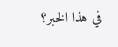في هذا الخبر؟